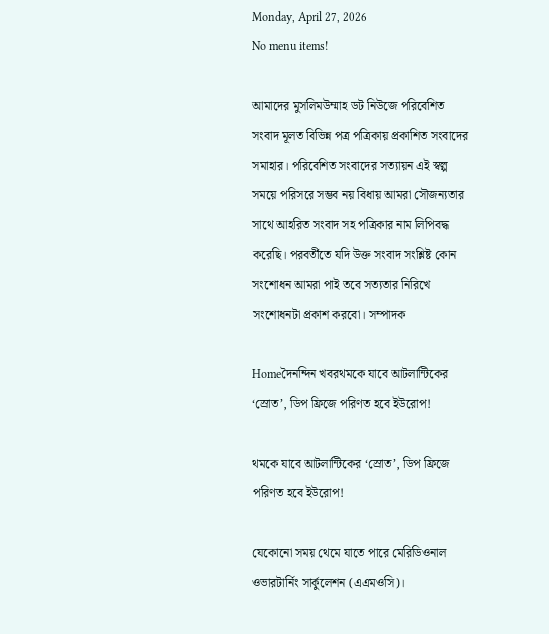Monday, April 27, 2026
No menu items!

আমাদের মুসলিমউম্মাহ ডট নিউজে পরিবেশিত সংবাদ মূলত বিভিন্ন পত্র পত্রিকায় প্রকাশিত সংবাদের সমাহার। পরিবেশিত সংবাদের সত্যায়ন এই স্বল্প সময়ে পরিসরে সম্ভব নয় বিধায় আমরা সৌজন্যতার সাথে আহরিত সংবাদ সহ পত্রিকার নাম লিপিবদ্ধ করেছি। পরবর্তীতে যদি উক্ত সংবাদ সংশ্লিষ্ট কোন সংশোধন আমরা পাই তবে সত্যতার নিরিখে সংশোধনটা প্রকাশ করবো। সম্পাদক

Homeদৈনন্দিন খবরথমকে যাবে আটলান্টিকের ‘স্রোত’, ডিপ ফ্রিজে পরিণত হবে ইউরোপ!

থমকে যাবে আটলান্টিকের ‘স্রোত’, ডিপ ফ্রিজে পরিণত হবে ইউরোপ!

যেকোনো সময় থেমে যাতে পারে মেরিডিওনাল ওভারটার্নিং সার্কুলেশন (এএমওসি)।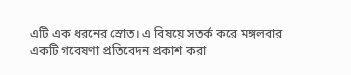এটি এক ধরনের স্রোত। এ বিষয়ে সতর্ক করে মঙ্গলবার একটি গবেষণা প্রতিবেদন প্রকাশ করা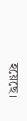হয়েছে।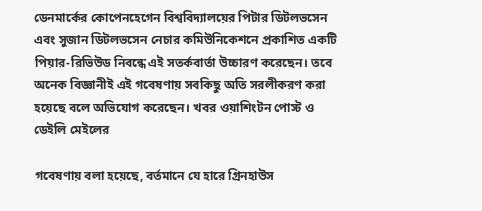ডেনমার্কের কোপেনহেগেন বিশ্ববিদ্যালয়ের পিটার ডিটলভসেন এবং সুজান ডিটলভসেন নেচার কমিউনিকেশনে প্রকাশিত একটি পিয়ার-রিভিউড নিবন্ধে এই সতর্কবার্তা উচ্চারণ করেছেন। তবে অনেক বিজ্ঞানীই এই গবেষণায় সবকিছু অতি সরলীকরণ করা হয়েছে বলে অভিযোগ করেছেন। খবর ওয়াশিংটন পোস্ট ও ডেইলি মেইলের

গবেষণায় বলা হয়েছে, বর্তমানে যে হারে গ্রিনহাউস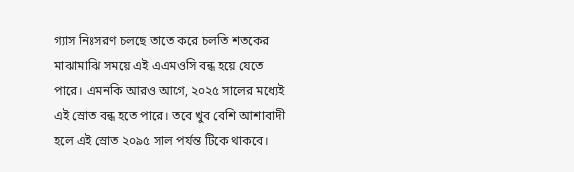গ্যাস নিঃসরণ চলছে তাতে করে চলতি শতকের মাঝামাঝি সময়ে এই এএমওসি বন্ধ হয়ে যেতে পারে। এমনকি আরও আগে, ২০২৫ সালের মধ্যেই এই স্রোত বন্ধ হতে পারে। তবে খুব বেশি আশাবাদী হলে এই স্রোত ২০৯৫ সাল পর্যন্ত টিকে থাকবে।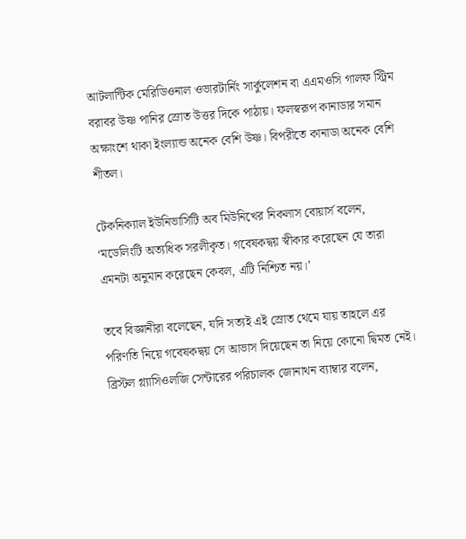আটলান্টিক মেরিডিওনাল ওভারটার্নিং সার্কুলেশন বা এএমওসি গালফ স্ট্রিম বরাবর উষ্ণ পানির স্রোত উত্তর দিকে পাঠায়। ফলস্বরূপ কানাডার সমান অক্ষাংশে থাকা ইংল্যান্ড অনেক বেশি উষ্ণ। বিপরীতে কানাডা অনেক বেশি শীতল।

টেকনিক্যাল ইউনিভার্সিটি অব মিউনিখের নিকলাস বোয়ার্স বলেন, ‘মডেলিংটি অত্যধিক সরলীকৃত। গবেষকদ্বয় স্বীকার করেছেন যে তারা এমনটা অনুমান করেছেন কেবল, এটি নিশ্চিত নয়।’

তবে বিজ্ঞানীরা বলেছেন, যদি সত্যই এই স্রোত থেমে যায় তাহলে এর পরিণতি নিয়ে গবেষকদ্বয় সে আভাস দিয়েছেন তা নিয়ে কোনো দ্বিমত নেই। ব্রিস্টল গ্ল্যাসিওলজি সেন্টারের পরিচালক জোনাথন ব্যাম্বার বলেন,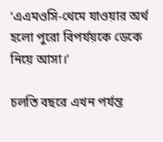‘এএমওসি-থেমে যাওয়ার অর্থ হলো পুরো বিপর্যয়কে ডেকে নিয়ে আসা।’

চলতি বছরে এখন পর্যন্ত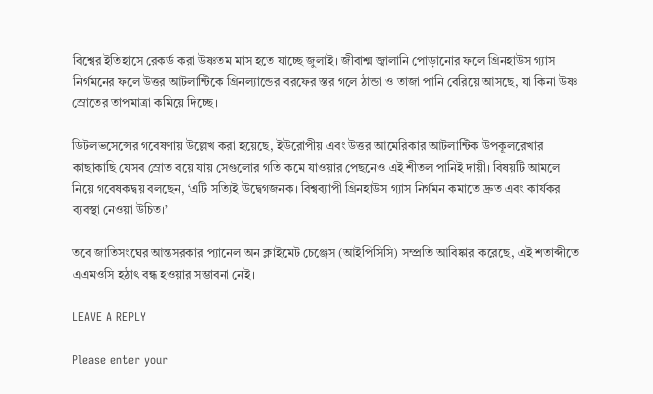বিশ্বের ইতিহাসে রেকর্ড করা উষ্ণতম মাস হতে যাচ্ছে জুলাই। জীবাশ্ম জ্বালানি পোড়ানোর ফলে গ্রিনহাউস গ্যাস নির্গমনের ফলে উত্তর আটলান্টিকে গ্রিনল্যান্ডের বরফের স্তর গলে ঠান্ডা ও তাজা পানি বেরিয়ে আসছে, যা কিনা উষ্ণ স্রোতের তাপমাত্রা কমিয়ে দিচ্ছে।

ডিটলভসেন্সের গবেষণায় উল্লেখ করা হয়েছে, ইউরোপীয় এবং উত্তর আমেরিকার আটলান্টিক উপকূলরেখার কাছাকাছি যেসব স্রোত বয়ে যায় সেগুলোর গতি কমে যাওয়ার পেছনেও এই শীতল পানিই দায়ী। বিষয়টি আমলে নিয়ে গবেষকদ্বয় বলছেন, ‘এটি সত্যিই উদ্বেগজনক। বিশ্বব্যাপী গ্রিনহাউস গ্যাস নির্গমন কমাতে দ্রুত এবং কার্যকর ব্যবস্থা নেওয়া উচিত।’

তবে জাতিসংঘের আন্তসরকার প্যানেল অন ক্লাইমেট চেঞ্জেস (আইপিসিসি) সম্প্রতি আবিষ্কার করেছে, এই শতাব্দীতে এএমওসি হঠাৎ বন্ধ হওয়ার সম্ভাবনা নেই।

LEAVE A REPLY

Please enter your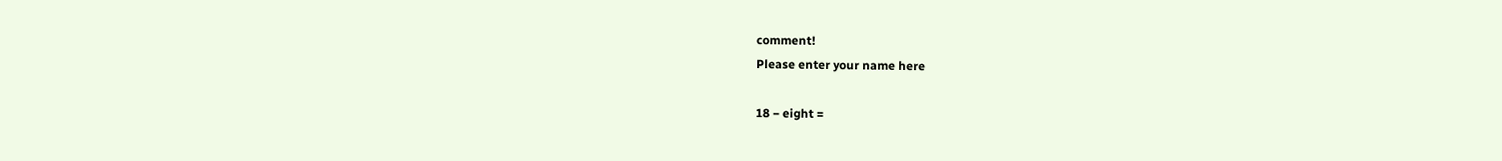comment!
Please enter your name here

18 − eight =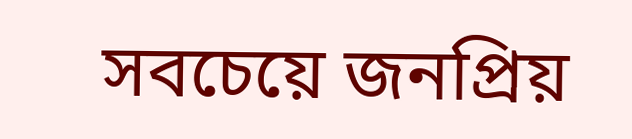সবচেয়ে জনপ্রিয়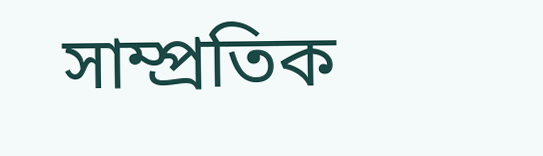সাম্প্রতিক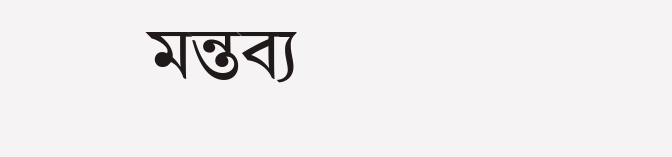মন্তব্য